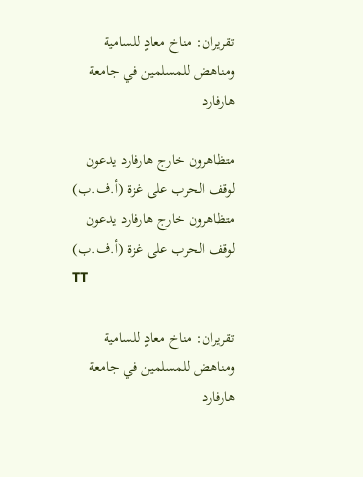تقريران: مناخ معادٍ للسامية ومناهض للمسلمين في جامعة هارفارد

متظاهرون خارج هارفارد يدعون لوقف الحرب على غزة (أ.ف.ب)
متظاهرون خارج هارفارد يدعون لوقف الحرب على غزة (أ.ف.ب)
TT

تقريران: مناخ معادٍ للسامية ومناهض للمسلمين في جامعة هارفارد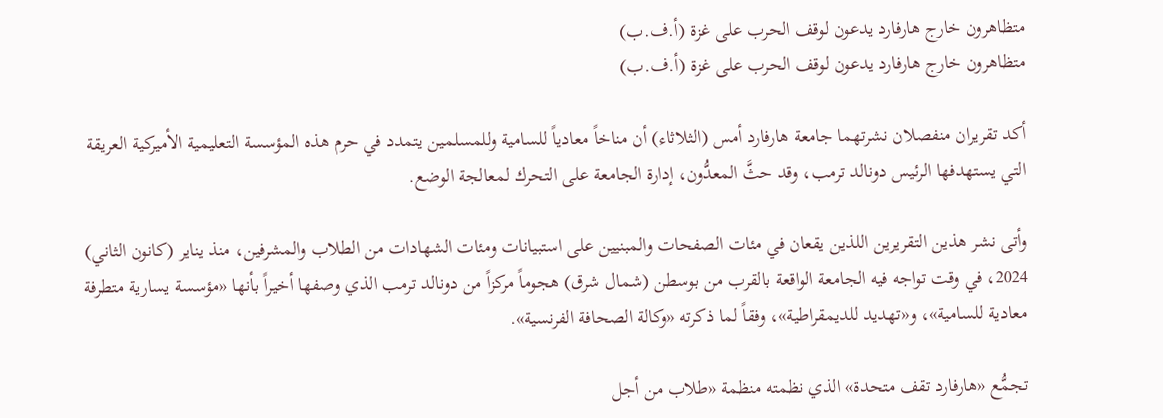متظاهرون خارج هارفارد يدعون لوقف الحرب على غزة (أ.ف.ب)
متظاهرون خارج هارفارد يدعون لوقف الحرب على غزة (أ.ف.ب)

أكد تقريران منفصلان نشرتهما جامعة هارفارد أمس (الثلاثاء) أن مناخاً معادياً للسامية وللمسلمين يتمدد في حرم هذه المؤسسة التعليمية الأميركية العريقة التي يستهدفها الرئيس دونالد ترمب، وقد حثَّ المعدُّون، إدارة الجامعة على التحرك لمعالجة الوضع.

وأتى نشر هذين التقريرين اللذين يقعان في مئات الصفحات والمبنيين على استبيانات ومئات الشهادات من الطلاب والمشرفين، منذ يناير (كانون الثاني) 2024، في وقت تواجه فيه الجامعة الواقعة بالقرب من بوسطن (شمال شرق) هجوماً مركزاً من دونالد ترمب الذي وصفها أخيراً بأنها «مؤسسة يسارية متطرفة معادية للسامية»، و«تهديد للديمقراطية»، وفقاً لما ذكرته «وكالة الصحافة الفرنسية».

تجمُّع «هارفارد تقف متحدة» الذي نظمته منظمة «طلاب من أجل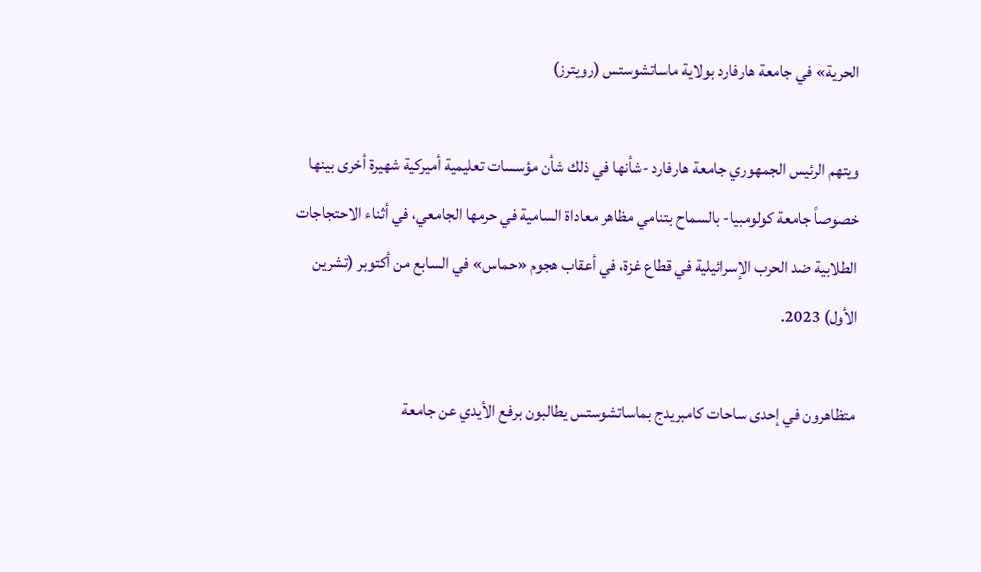الحرية» في جامعة هارفارد بولاية ماساتشوستس (رويترز)

ويتهم الرئيس الجمهوري جامعة هارفارد -شأنها في ذلك شأن مؤسسات تعليمية أميركية شهيرة أخرى بينها خصوصاً جامعة كولومبيا- بالسماح بتنامي مظاهر معاداة السامية في حرمها الجامعي، في أثناء الاحتجاجات الطلابية ضد الحرب الإسرائيلية في قطاع غزة، في أعقاب هجوم «حماس» في السابع من أكتوبر (تشرين الأول) 2023.

متظاهرون في إحدى ساحات كامبريدج بماساتشوستس يطالبون برفع الأيدي عن جامعة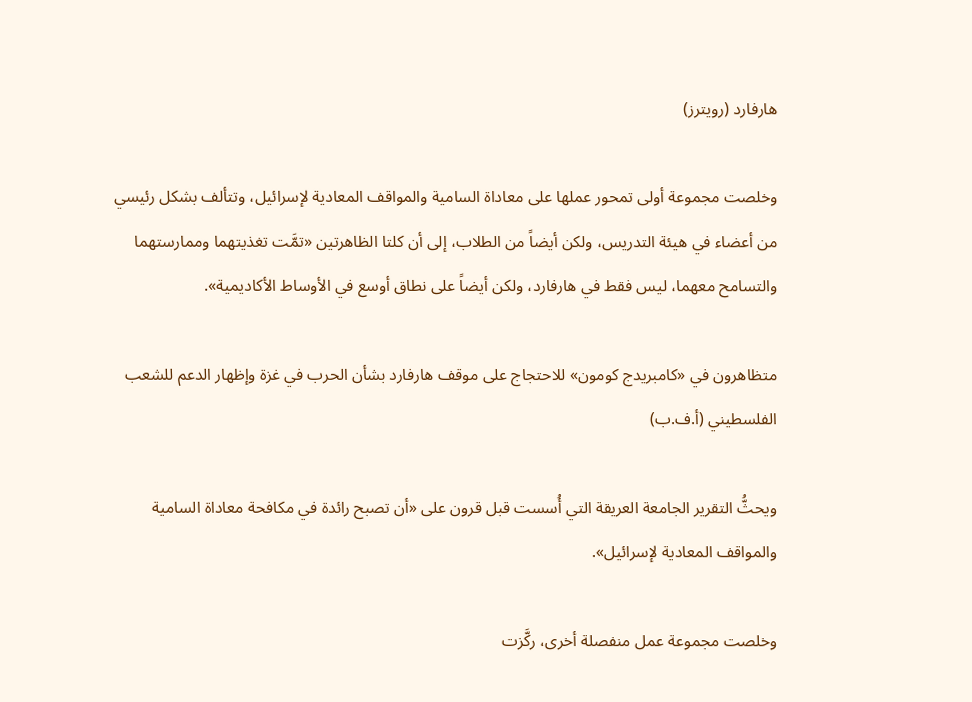هارفارد (رويترز)

وخلصت مجموعة أولى تمحور عملها على معاداة السامية والمواقف المعادية لإسرائيل، وتتألف بشكل رئيسي من أعضاء في هيئة التدريس، ولكن أيضاً من الطلاب، إلى أن كلتا الظاهرتين «تمَّت تغذيتهما وممارستهما والتسامح معهما، ليس فقط في هارفارد، ولكن أيضاً على نطاق أوسع في الأوساط الأكاديمية».

متظاهرون في «كامبريدج كومون» للاحتجاج على موقف هارفارد بشأن الحرب في غزة وإظهار الدعم للشعب الفلسطيني (أ.ف.ب)

ويحثُّ التقرير الجامعة العريقة التي أُسست قبل قرون على «أن تصبح رائدة في مكافحة معاداة السامية والمواقف المعادية لإسرائيل».

وخلصت مجموعة عمل منفصلة أخرى، ركَّزت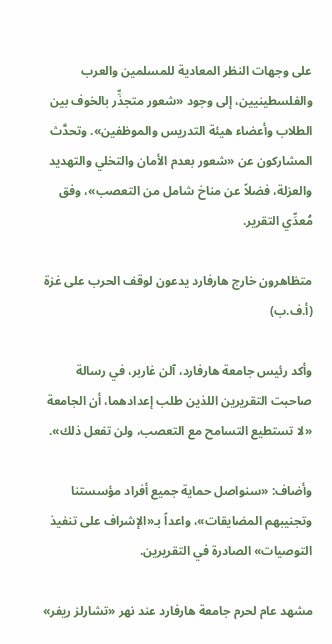على وجهات النظر المعادية للمسلمين والعرب والفلسطينيين، إلى وجود «شعور متجذِّر بالخوف بين الطلاب وأعضاء هيئة التدريس والموظفين». وتحدَّث المشاركون عن «شعور بعدم الأمان والتخلي والتهديد والعزلة، فضلاً عن مناخ شامل من التعصب»، وفق مُعدِّي التقرير.

متظاهرون خارج هارفارد يدعون لوقف الحرب على غزة (أ.ف.ب)

وأكد رئيس جامعة هارفارد، آلن غاربر، في رسالة صاحبت التقريرين اللذين طلب إعدادهما، أن الجامعة «لا تستطيع التسامح مع التعصب، ولن تفعل ذلك».

وأضاف: «سنواصل حماية جميع أفراد مؤسستنا وتجنيبهم المضايقات»، واعداً بـ«الإشراف على تنفيذ التوصيات» الصادرة في التقريرين.

مشهد عام لحرم جامعة هارفارد عند نهر «تشارلز ريفر»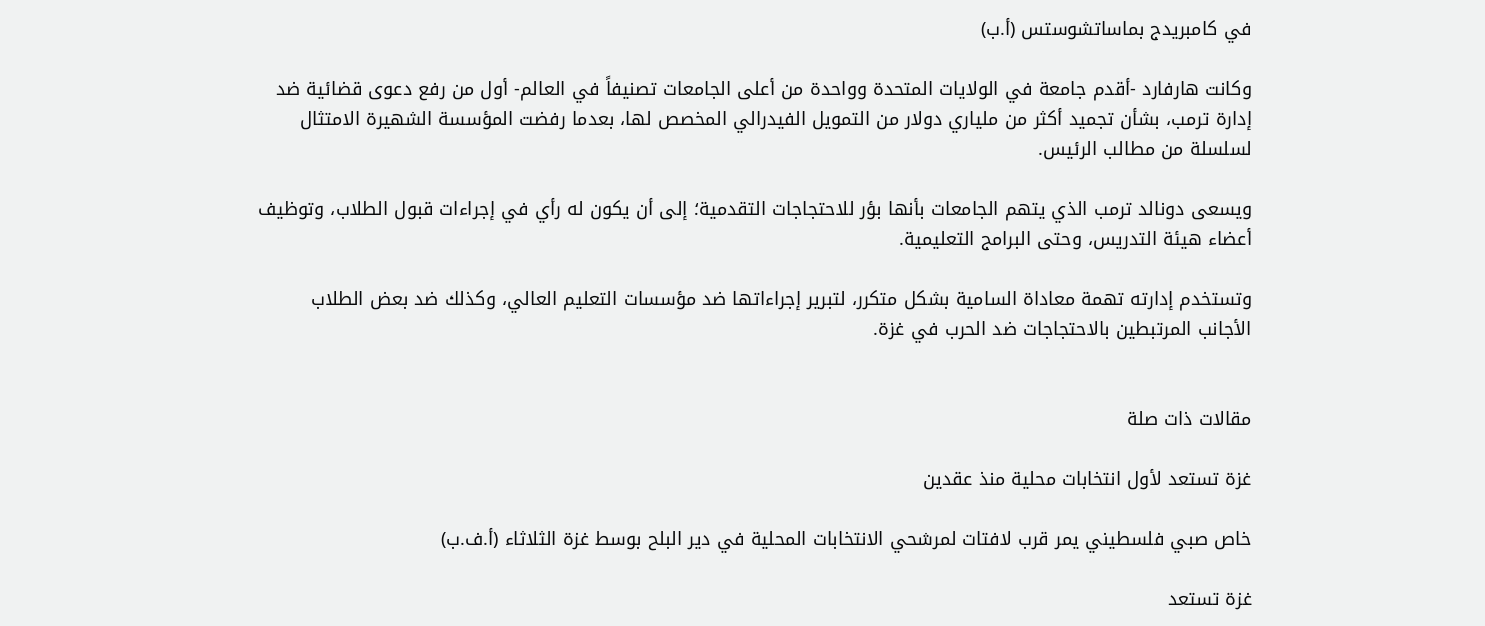في كامبريدج بماساتشوستس (أ.ب)

وكانت هارفارد -أقدم جامعة في الولايات المتحدة وواحدة من أعلى الجامعات تصنيفاً في العالم- أول من رفع دعوى قضائية ضد إدارة ترمب، بشأن تجميد أكثر من ملياري دولار من التمويل الفيدرالي المخصص لها، بعدما رفضت المؤسسة الشهيرة الامتثال لسلسلة من مطالب الرئيس.

ويسعى دونالد ترمب الذي يتهم الجامعات بأنها بؤر للاحتجاجات التقدمية؛ إلى أن يكون له رأي في إجراءات قبول الطلاب، وتوظيف أعضاء هيئة التدريس، وحتى البرامج التعليمية.

وتستخدم إدارته تهمة معاداة السامية بشكل متكرر، لتبرير إجراءاتها ضد مؤسسات التعليم العالي، وكذلك ضد بعض الطلاب الأجانب المرتبطين بالاحتجاجات ضد الحرب في غزة.


مقالات ذات صلة

غزة تستعد لأول انتخابات محلية منذ عقدين

خاص صبي فلسطيني يمر قرب لافتات لمرشحي الانتخابات المحلية في دير البلح بوسط غزة الثلاثاء (أ.ف.ب)

غزة تستعد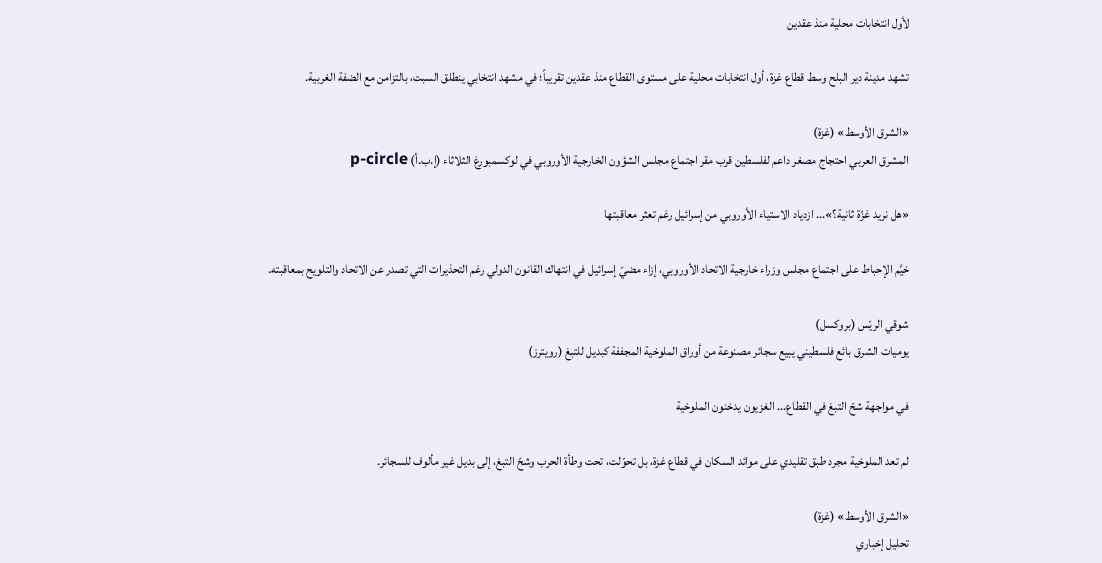لأول انتخابات محلية منذ عقدين

تشهد مدينة دير البلح وسط قطاع غزة، أول انتخابات محلية على مستوى القطاع منذ عقدين تقريباً؛ في مشهد انتخابي ينطلق السبت، بالتزامن مع الضفة الغربية.

«الشرق الأوسط» (غزة)
المشرق العربي احتجاج مصغر داعم لفلسطين قرب مقر اجتماع مجلس الشؤون الخارجية الأوروبي في لوكسمبورغ الثلاثاء (إ.ب.أ) p-circle

«هل نريد غزّة ثانية؟»... ازدياد الاستياء الأوروبي من إسرائيل رغم تعثر معاقبتها

خيَّم الإحباط على اجتماع مجلس وزراء خارجية الاتحاد الأوروبي، إزاء مضيّ إسرائيل في انتهاك القانون الدولي رغم التحذيرات التي تصدر عن الاتحاد والتلويح بمعاقبته.

شوقي الريّس (بروكسل)
يوميات الشرق بائع فلسطيني يبيع سجائر مصنوعة من أوراق الملوخية المجففة كبديل للتبغ (رويترز)

في مواجهة شحّ التبغ في القطاع... الغزيون يدخنون الملوخية

لم تعد الملوخية مجرد طبق تقليدي على موائد السكان في قطاع غزة، بل تحوّلت، تحت وطأة الحرب وشحّ التبغ، إلى بديل غير مألوف للسجائر.

«الشرق الأوسط» (غزة)
تحليل إخباري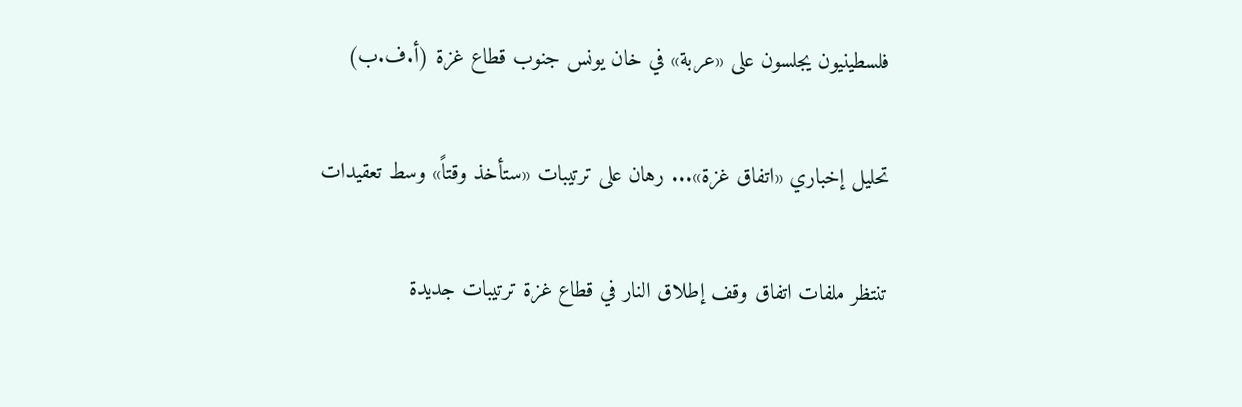فلسطينيون يجلسون على «عربة» في خان يونس جنوب قطاع غزة (أ.ف.ب)

تحليل إخباري «اتفاق غزة»... رهان على ترتيبات «ستأخذ وقتاً» وسط تعقيدات

تنتظر ملفات اتفاق وقف إطلاق النار في قطاع غزة ترتيبات جديدة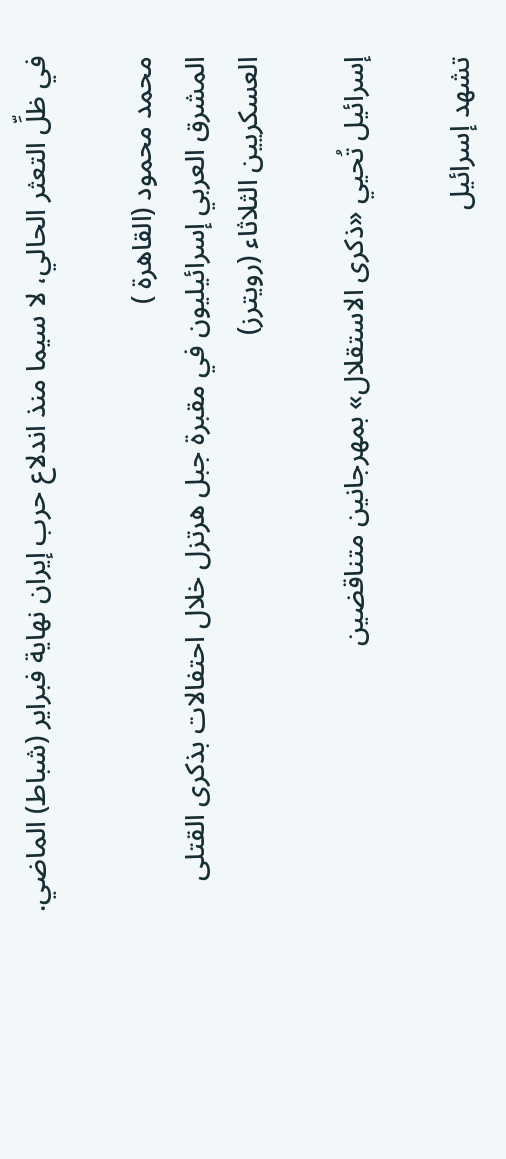في ظلِّ التعثر الحالي، لا سيما منذ اندلاع حرب إيران نهاية فبراير (شباط) الماضي.

محمد محمود (القاهرة )
المشرق العربي إسرائيليون في مقبرة جبل هرتزل خلال احتفالات بذكرى القتلى العسكريين الثلاثاء (رويترز)

إسرائيل تُحيي «ذكرى الاستقلال» بمهرجانين متناقضين

تشهد إسرائيل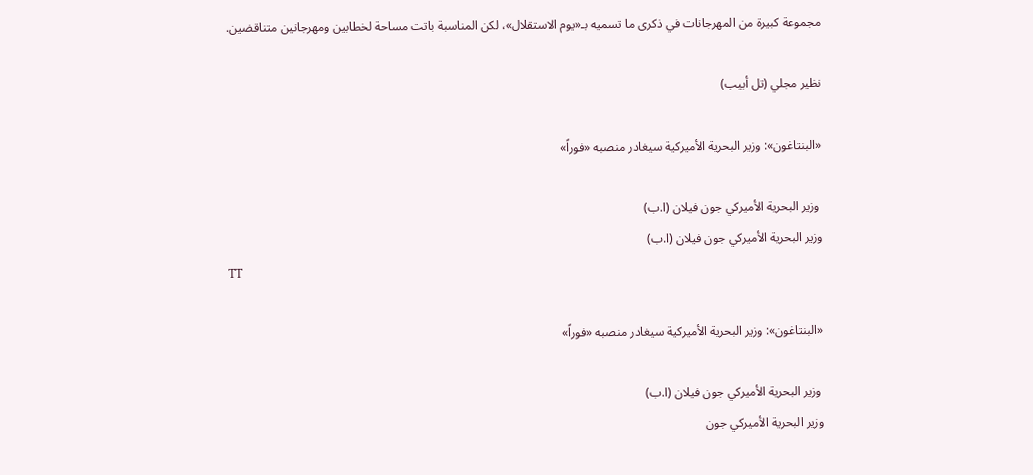مجموعة كبيرة من المهرجانات في ذكرى ما تسميه بـ«يوم الاستقلال»، لكن المناسبة باتت مساحة لخطابين ومهرجانين متناقضين.

نظير مجلي (تل أبيب)

«البنتاغون»: وزير البحرية الأميركية سيغادر منصبه «فوراً»

 وزير البحرية الأميركي جون فيلان (ا.ب)
وزير البحرية الأميركي جون فيلان (ا.ب)
TT

«البنتاغون»: وزير البحرية الأميركية سيغادر منصبه «فوراً»

 وزير البحرية الأميركي جون فيلان (ا.ب)
وزير البحرية الأميركي جون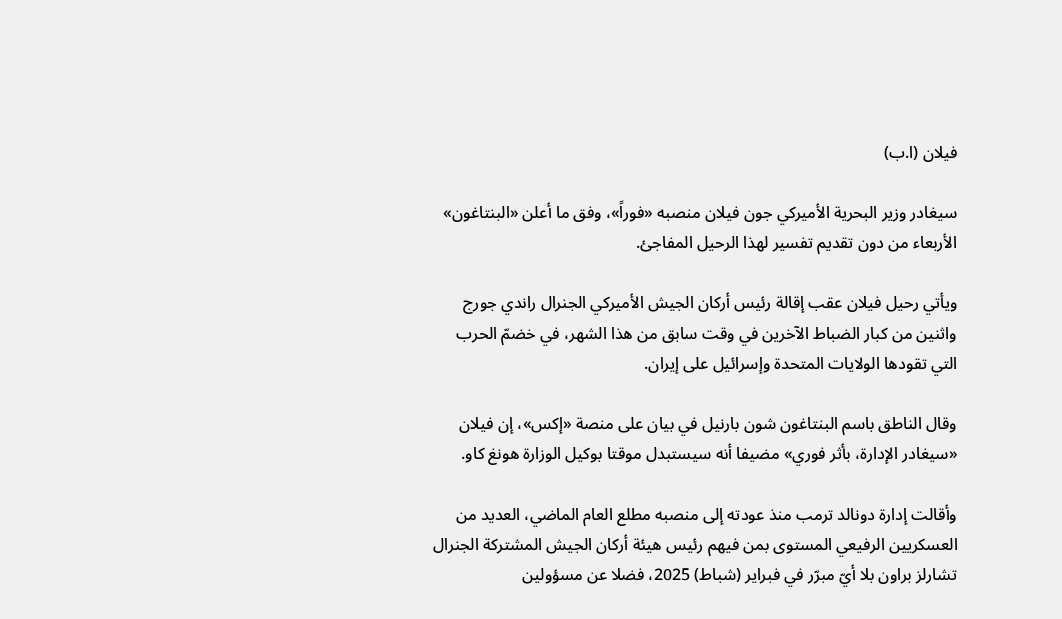فيلان (ا.ب)

سيغادر وزير البحرية الأميركي جون فيلان منصبه «فوراً»، وفق ما أعلن «البنتاغون» الأربعاء من دون تقديم تفسير لهذا الرحيل المفاجئ.

ويأتي رحيل فيلان عقب إقالة رئيس أركان الجيش الأميركي الجنرال راندي جورج واثنين من كبار الضباط الآخرين في وقت سابق من هذا الشهر، في خضمّ الحرب التي تقودها الولايات المتحدة وإسرائيل على إيران.

وقال الناطق باسم البنتاغون شون بارنيل في بيان على منصة «إكس»، إن فيلان «سيغادر الإدارة، بأثر فوري» مضيفا أنه سيستبدل موقتا بوكيل الوزارة هونغ كاو.

وأقالت إدارة دونالد ترمب منذ عودته إلى منصبه مطلع العام الماضي، العديد من العسكريين الرفيعي المستوى بمن فيهم رئيس هيئة أركان الجيش المشتركة الجنرال تشارلز براون بلا أيّ مبرّر في فبراير (شباط) 2025، فضلا عن مسؤولين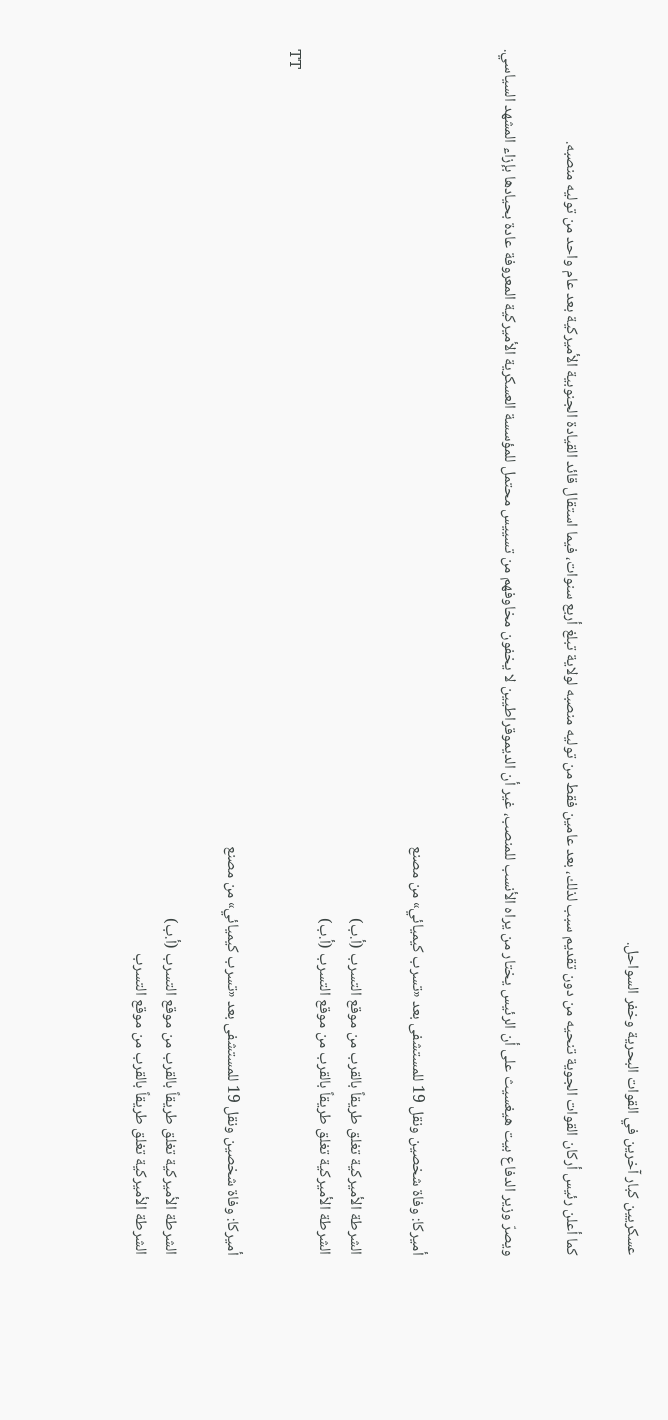عسكريين كبار آخرين في القوات البحرية وخفر السواحل.

كما أعلن رئيس أركان القوات الجوية تنحيه من دون تقديم سبب لذلك، بعد عامين فقط من توليه منصبه لولاية تبلغ أربع سنوات، فيما استقال قائد القيادة الجنوبية الأميركية بعد عام واحد من توليه منصبه.

ويصرّ وزير الدفاع بيت هيغسيث على أن الرئيس يختار من يراه الأنسب للمنصب، غير أن الديموقراطيين لا يخفون مخاوفهم من تسييس محتمل للمؤسسة العسكرية الأميركية المعروفة عادة بحيادها بإزاء المشهد السياسي.


أميركا: وفاة شخصين ونقل 19 للمستشفى بعد «تسرب كيميائي» من مصنع

الشرطة الأميركية تغلق طريقاً بالقرب من موقع التسرب (أ.ب)
الشرطة الأميركية تغلق طريقاً بالقرب من موقع التسرب (أ.ب)
TT

أميركا: وفاة شخصين ونقل 19 للمستشفى بعد «تسرب كيميائي» من مصنع

الشرطة الأميركية تغلق طريقاً بالقرب من موقع التسرب (أ.ب)
الشرطة الأميركية تغلق طريقاً بالقرب من موقع التسرب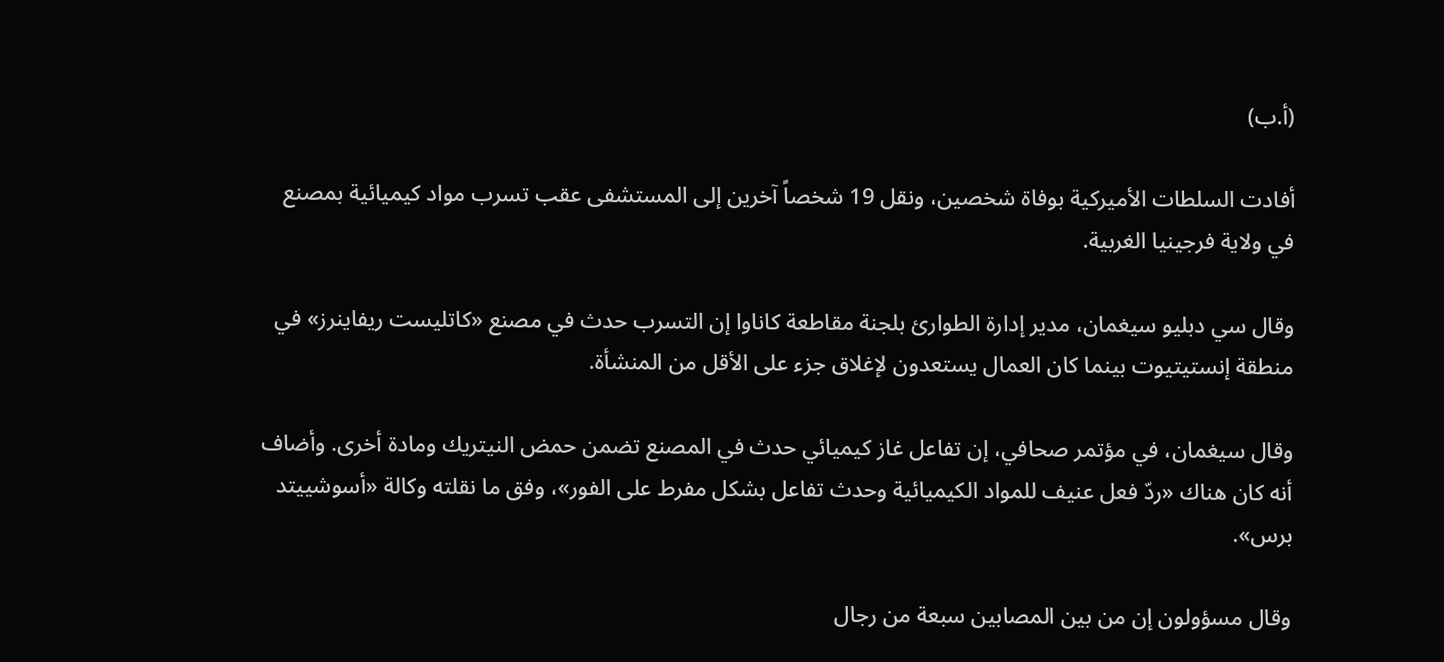(أ.ب)

أفادت السلطات الأميركية بوفاة شخصين، ونقل 19 شخصاً آخرين إلى المستشفى عقب تسرب مواد كيميائية بمصنع في ولاية فرجينيا الغربية.

وقال سي دبليو سيغمان، مدير إدارة الطوارئ بلجنة مقاطعة كاناوا إن التسرب حدث في مصنع «كاتليست ريفاينرز» في منطقة إنستيتيوت بينما كان العمال يستعدون لإغلاق جزء على الأقل من المنشأة.

وقال سيغمان، في مؤتمر صحافي، إن تفاعل غاز كيميائي حدث في المصنع تضمن حمض النيتريك ومادة أخرى. وأضاف أنه كان هناك «ردّ فعل عنيف للمواد الكيميائية وحدث تفاعل بشكل مفرط على الفور»، وفق ما نقلته وكالة «أسوشييتد برس».

وقال مسؤولون إن من بين المصابين سبعة من رجال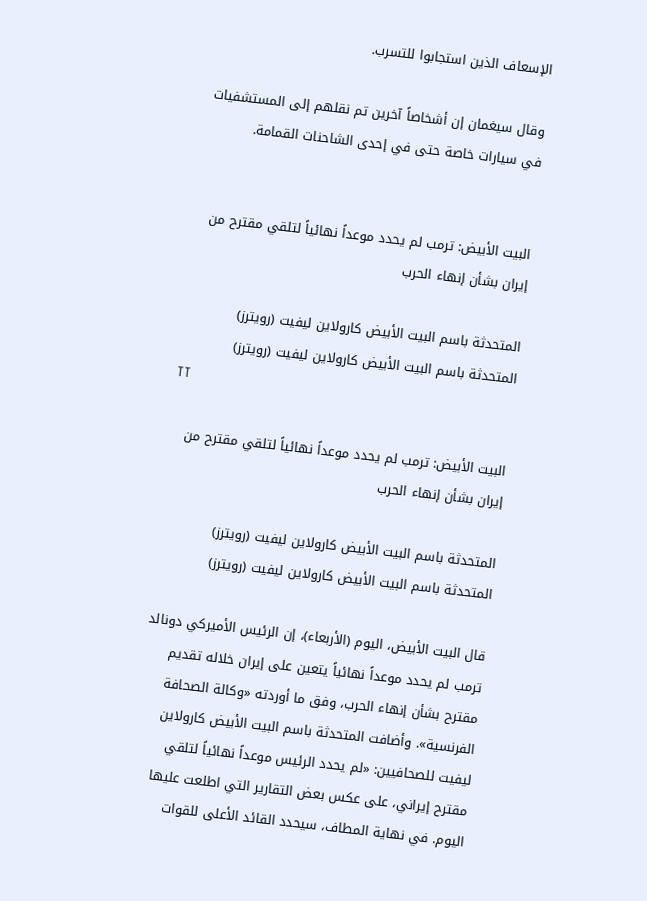الإسعاف الذين استجابوا للتسرب.

وقال سيغمان إن أشخاصاً آخرين تم نقلهم إلى المستشفيات في سيارات خاصة حتى في إحدى الشاحنات القمامة.


البيت الأبيض: ترمب لم يحدد موعداً نهائياً لتلقي مقترح من إيران بشأن إنهاء الحرب

المتحدثة باسم البيت الأبيض كارولاين ليفيت (رويترز)
المتحدثة باسم البيت الأبيض كارولاين ليفيت (رويترز)
TT

البيت الأبيض: ترمب لم يحدد موعداً نهائياً لتلقي مقترح من إيران بشأن إنهاء الحرب

المتحدثة باسم البيت الأبيض كارولاين ليفيت (رويترز)
المتحدثة باسم البيت الأبيض كارولاين ليفيت (رويترز)

قال البيت الأبيض، اليوم (الأربعاء)، إن الرئيس الأميركي دونالد ترمب لم يحدد موعداً نهائياً يتعين على إيران خلاله تقديم مقترح بشأن إنهاء الحرب، وفق ما أوردته «وكالة الصحافة الفرنسية». وأضافت المتحدثة باسم البيت الأبيض كارولاين ليفيت للصحافيين: «لم يحدد الرئيس موعداً نهائياً لتلقي مقترح إيراني، على عكس بعض التقارير التي اطلعت عليها اليوم. في نهاية المطاف، سيحدد القائد الأعلى للقوات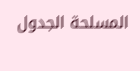المسلحة الجدول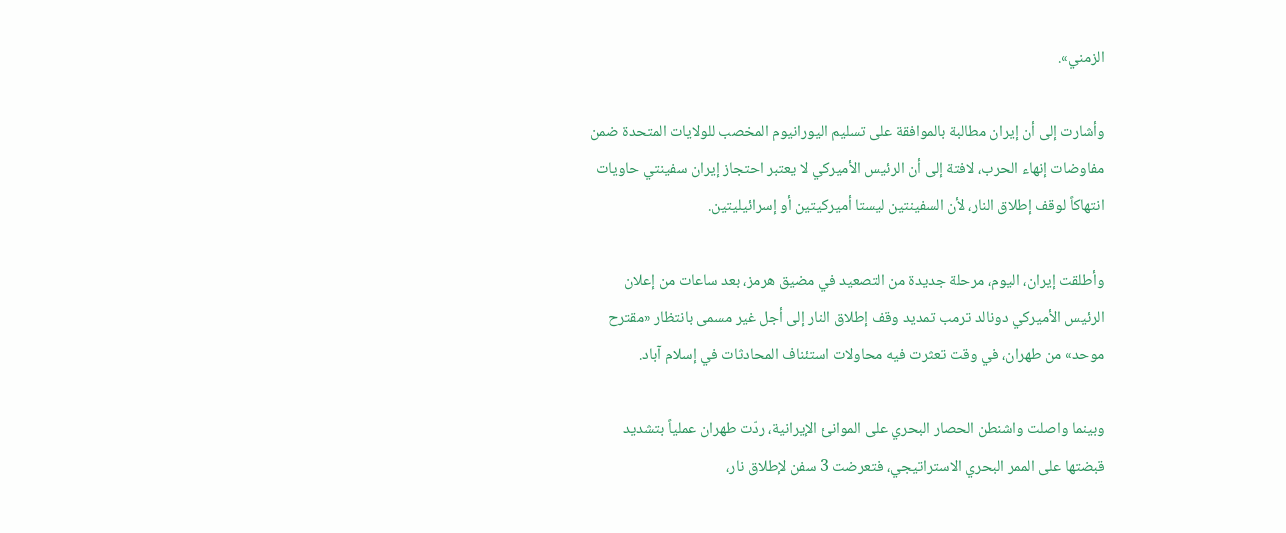الزمني».

وأشارت إلى أن إيران ‌مطالبة ‌بالموافقة على ‌تسليم اليورانيوم المخصب ‌للولايات ‌المتحدة ضمن مفاوضات إنهاء الحرب، لافتة إلى أن الرئيس الأميركي لا يعتبر احتجاز إيران سفينتي حاويات انتهاكاً لوقف إطلاق النار، لأن السفينتين ليستا أميركيتين أو إسرائيليتين.

وأطلقت إيران، اليوم، مرحلة جديدة من التصعيد في مضيق هرمز، بعد ساعات من إعلان الرئيس الأميركي دونالد ترمب تمديد وقف إطلاق النار إلى أجل غير مسمى بانتظار «مقترح موحد» من طهران، في وقت تعثرت فيه محاولات استئناف المحادثات في إسلام آباد.

وبينما واصلت واشنطن الحصار البحري على الموانئ الإيرانية، ردّت طهران عملياً بتشديد قبضتها على الممر البحري الاستراتيجي، فتعرضت 3 سفن لإطلاق نار،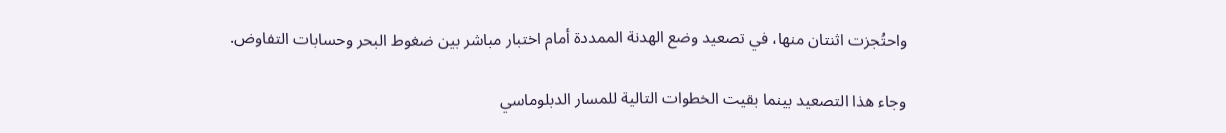واحتُجزت اثنتان منها، في تصعيد وضع الهدنة الممددة أمام اختبار مباشر بين ضغوط البحر وحسابات التفاوض.

وجاء هذا التصعيد بينما بقيت الخطوات التالية للمسار الدبلوماسي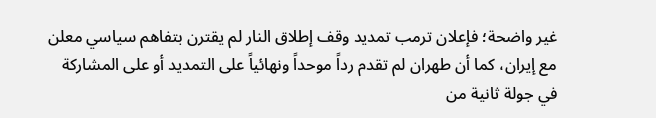غير واضحة؛ فإعلان ترمب تمديد وقف إطلاق النار لم يقترن بتفاهم سياسي معلن مع إيران، كما أن طهران لم تقدم رداً موحداً ونهائياً على التمديد أو على المشاركة في جولة ثانية من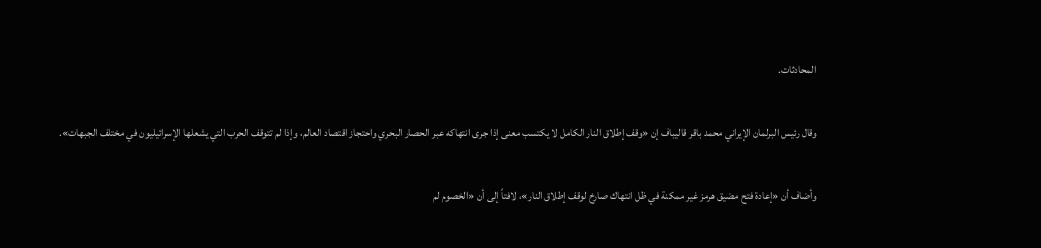المحادثات.

وقال رئيس البرلمان الإيراني محمد باقر قاليباف إن «وقف إطلاق النار الكامل لا يكتسب معنى إذا جرى انتهاكه عبر الحصار البحري واحتجاز اقتصاد العالم، وإذا لم تتوقف الحرب التي يشعلها الإسرائيليون في مختلف الجبهات».

وأضاف أن «إعادة فتح مضيق هرمز غير ممكنة في ظل انتهاك صارخ لوقف إطلاق النار»، لافتاً إلى أن «الخصوم لم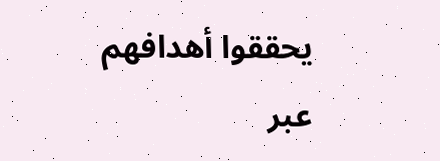يحققوا أهدافهم عبر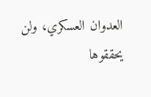العدوان العسكري، ولن يحققوها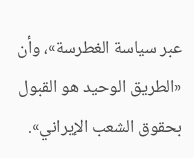عبر سياسة الغطرسة»، وأن «الطريق الوحيد هو القبول بحقوق الشعب الإيراني».